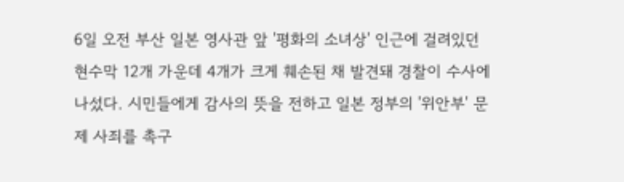6일 오전 부산 일본 영사관 앞 '평화의 소녀상' 인근에 걸려있던 현수막 12개 가운데 4개가 크게 훼손된 채 발견돼 경찰이 수사에 나섰다. 시민들에게 감사의 뜻을 전하고 일본 정부의 '위안부' 문제 사죄를 촉구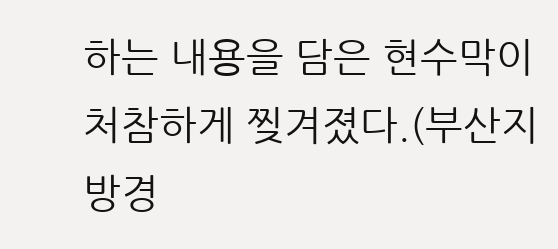하는 내용을 담은 현수막이 처참하게 찢겨졌다.(부산지방경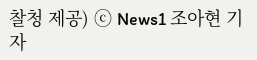찰청 제공) ⓒ News1 조아현 기자